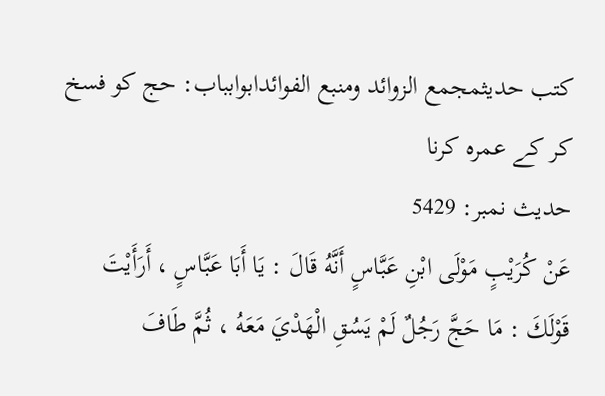کتب حدیثمجمع الزوائد ومنبع الفوائدابوابباب: حج کو فسخ کر کے عمرہ کرنا
حدیث نمبر: 5429
عَنْ كُرَيْبٍ مَوْلَى ابْنِ عَبَّاسٍ أَنَّهُ قَالَ : يَا أَبَا عَبَّاسٍ ، أَرَأَيْتَ قَوْلَكَ : مَا حَجَّ رَجُلٌ لَمْ يَسُقِ الْهَدْيَ مَعَهُ ، ثُمَّ طَافَ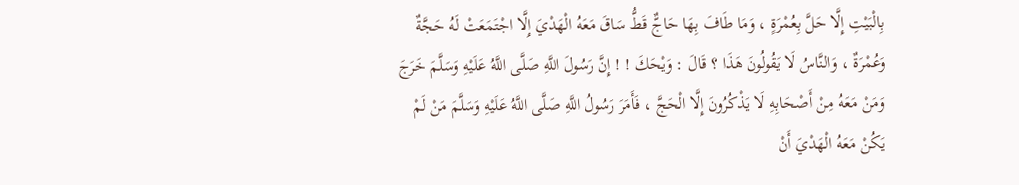بِالْبَيْتِ إِلَّا حَلَّ بِعُمْرَةٍ ، وَمَا طَافَ بِهَا حَاجٌّ قَطُّ سَاقَ مَعَهُ الْهَدْيَ إِلَّا اجْتَمَعَتْ لَهُ حَجَّةٌ وَعُمْرَةٌ ، وَالنَّاسُ لَا يَقُولُونَ هَذَا ؟ قَالَ : وَيْحَكَ ! ! إِنَّ رَسُولَ اللَّهِ صَلَّى اللَّهُ عَلَيْهِ وَسَلَّمَ خَرَجَ وَمَنْ مَعَهُ مِنْ أَصْحَابِهِ لَا يَذْكُرُونَ إِلَّا الْحَجَّ ، فَأَمَرَ رَسُولُ اللَّهِ صَلَّى اللَّهُ عَلَيْهِ وَسَلَّمَ مَنْ لَمْ يَكُنْ مَعَهُ الْهَدْيَ أَنْ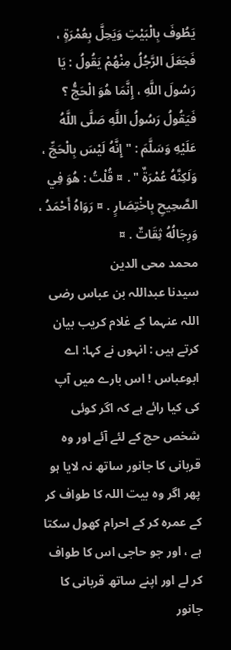يَطُوفَ بِالْبَيْتِ وَيَحِلَّ بِعُمْرَةٍ ، فَجَعَلَ الرَّجُلُ مِنْهُمْ يَقُولُ : يَا رَسُولَ اللَّهِ ، إِنَّمَا هُوَ الْحَجُّ ؟ فَيَقُولُ رَسُولُ اللَّهِ صَلَّى اللَّهُ عَلَيْهِ وَسَلَّمَ : " إِنَّهُ لَيْسَ بِالْحَجِّ ، وَلَكِنَّهُ عُمْرَةٌ " . ¤ قُلْتُ : هُوَ فِي الصَّحِيحِ بِاخْتِصَارٍ . ¤ رَوَاهُ أَحْمَدُ ، وَرِجَالُهُ ثِقَاتٌ . ¤
محمد محی الدین
سیدنا عبداللہ بن عباس رضی اللہ عنہما کے غلام کریب بیان کرتے ہیں : انہوں نے کہا: اے ابوعباس ! اس بارے میں آپ کی کیا رائے ہے کہ اگر کوئی شخص حج کے لئے آئے اور وہ قربانی کا جانور ساتھ نہ لایا ہو پھر اگر وہ بیت اللہ کا طواف کر کے عمرہ کر کے احرام کھول سکتا ہے ، اور جو حاجی اس کا طواف کر لے اور اپنے ساتھ قربانی کا جانور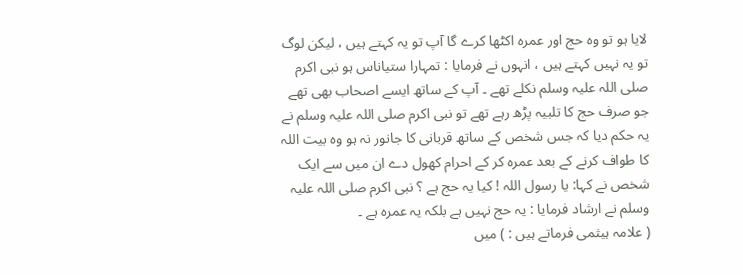لایا ہو تو وہ حج اور عمرہ اکٹھا کرے گا آپ تو یہ کہتے ہیں ، لیکن لوگ تو یہ نہیں کہتے ہیں ، انہوں نے فرمایا : تمہارا ستیاناس ہو نبی اکرم صلی اللہ علیہ وسلم نکلے تھے ۔ آپ کے ساتھ ایسے اصحاب بھی تھے جو صرف حج کا تلبیہ پڑھ رہے تھے تو نبی اکرم صلی اللہ علیہ وسلم نے یہ حکم دیا کہ جس شخص کے ساتھ قربانی کا جانور نہ ہو وہ بیت اللہ کا طواف کرنے کے بعد عمرہ کر کے احرام کھول دے ان میں سے ایک شخص نے کہا: یا رسول اللہ ! کیا یہ حج ہے ؟ نبی اکرم صلی اللہ علیہ وسلم نے ارشاد فرمایا : یہ حج نہیں ہے بلکہ یہ عمرہ ہے ۔
( علامہ ہیثمی فرماتے ہیں : ) میں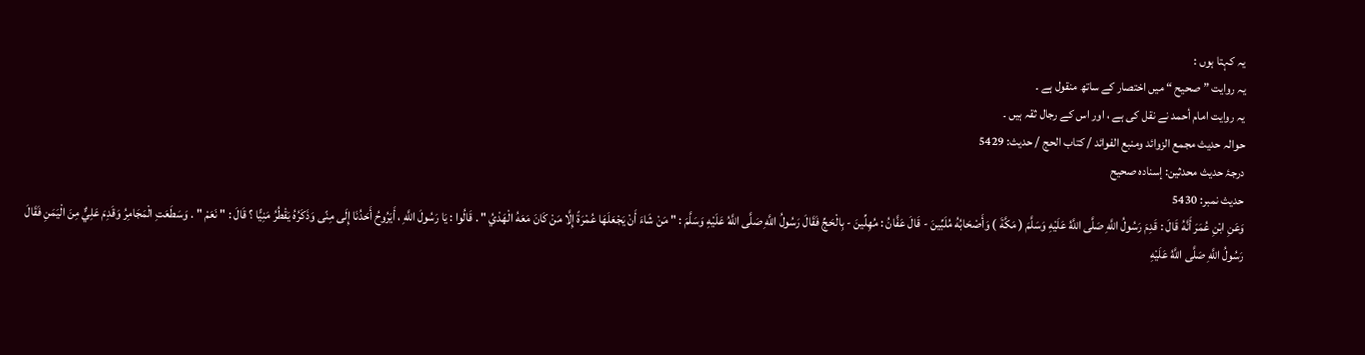یہ کہتا ہوں :
یہ روایت ” صحیح “ میں اختصار کے ساتھ منقول ہے ۔
یہ روایت امام أحمد نے نقل کی ہے ، اور اس کے رجال ثقہ ہیں ۔
حوالہ حدیث مجمع الزوائد ومنبع الفوائد / كتاب الحج / حدیث: 5429
درجۂ حدیث محدثین: إسنادہ صحیح
حدیث نمبر: 5430
وَعَنِ ابْنِ عُمَرَ أَنَّهُ قَالَ : قَدِمَ رَسُولُ اللَّهِ صَلَّى اللَّهُ عَلَيْهِ وَسَلَّمَ ( مَكَّةَ ) وَأَصْحَابُهُ مُلَبِّينَ - قَالَ عَفَّانُ : مُهِلِّينَ - بِالْحَجِّ فَقَالَ رَسُولُ اللَّهِ صَلَّى اللَّهُ عَلَيْهِ وَسَلَّمَ : " مَنْ شَاءَ أَنْ يَجْعَلَهَا عُمْرَةً إِلَّا مَنْ كَانَ مَعَهُ الْهَدْيُ " . قَالُوا : يَا رَسُولَ اللَّهِ ، أَيَرُوحُ أَحَدُنَا إِلَى مِنًى وَذَكَرُهُ يَقْطُرُ مَنِيًّا ؟ قَالَ : " نَعَمْ " . وَسَطَعَتِ الْمَجَامِرُ وَقَدِمَ عَلِيٌّ مِنَ الْيَمَنِ فَقَالَ رَسُولُ اللَّهِ صَلَّى اللَّهُ عَلَيْهِ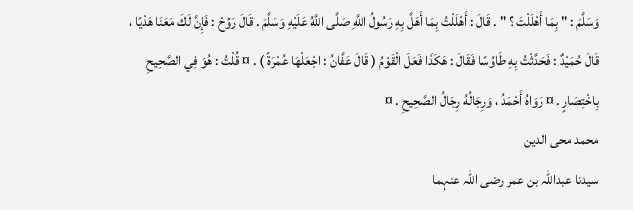وَسَلَّمَ : " بِمَا أَهْلَلْتَ ؟ " . قَالَ : أَهْلَلْتُ بِمَا أَهَلَّ بِهِ رَسُولُ اللَّهِ صَلَّى اللَّهُ عَلَيْهِ وَسَلَّمَ . قَالَ رَوِّحْ : فَإِنَّ لَكَ مَعَنَا هَدْيًا ، قَالَ حُمَيْدٌ : فَحَدَّثْتُ بِهِ طَاوُسًا فَقَالَ : هَكَذَا فَعَلَ الْقَوْمُ ( قَالَ عَفَّانُ : اجْعَلْهَا عُمْرَةً ) . ¤ قُلْتُ : هُوَ فِي الصَّحِيحِ بِاخْتِصَارٍ . ¤ رَوَاهُ أَحْمَدُ ، وَرِجَالُهُ رِجَالُ الصَّحِيحِ . ¤
محمد محی الدین
سیدنا عبداللہ بن عمر رضی اللہ عنہما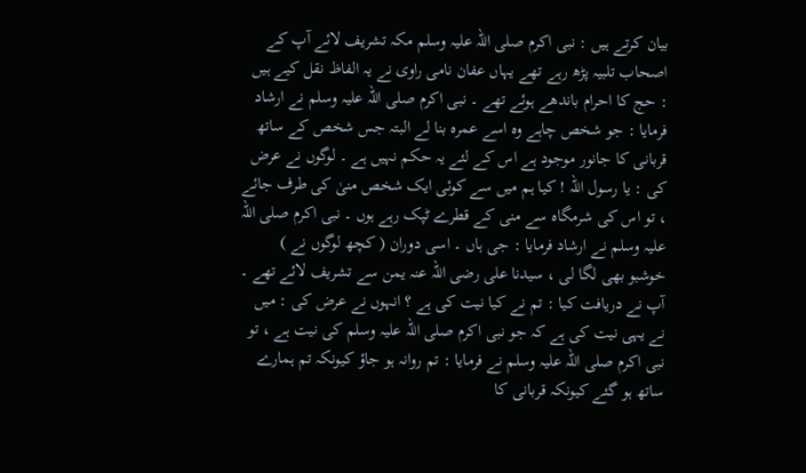بیان کرتے ہیں : نبی اکرم صلی اللہ علیہ وسلم مکہ تشریف لائے آپ کے اصحاب تلبیہ پڑھ رہے تھے یہاں عفان نامی راوی نے یہ الفاظ نقل کیے ہیں : حج کا احرام باندھے ہوئے تھے ۔ نبی اکرم صلی اللہ علیہ وسلم نے ارشاد فرمایا : جو شخص چاہے وہ اسے عمرہ بنا لے البتہ جس شخص کے ساتھ قربانی کا جانور موجود ہے اس کے لئے یہ حکم نہیں ہے ۔ لوگوں نے عرض کی : یا رسول اللہ ! کیا ہم میں سے کوئی ایک شخص منیٰ کی طرف جائے ، تو اس کی شرمگاہ سے منی کے قطرے ٹپک رہے ہوں ۔ نبی اکرم صلی اللہ علیہ وسلم نے ارشاد فرمایا : جی ہاں ۔ اسی دوران ( کچھ لوگوں نے ) خوشبو بھی لگا لی ، سیدنا علی رضی اللہ عنہ یمن سے تشریف لائے تھے ۔ آپ نے دریافت کیا : تم نے کیا نیت کی ہے ؟ انہوں نے عرض کی : میں نے یہی نیت کی ہے کہ جو نبی اکرم صلی اللہ علیہ وسلم کی نیت ہے ، تو نبی اکرم صلی اللہ علیہ وسلم نے فرمایا : تم روانہ ہو جاؤ کیونکہ تم ہمارے ساتھ ہو گئے کیونکہ قربانی کا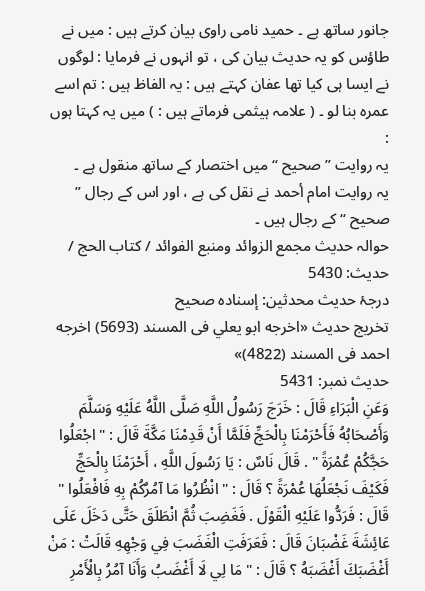جانور ساتھ ہے ۔ حمید نامی راوی بیان کرتے ہیں : میں نے طاؤس کو یہ حدیث بیان کی ، تو انہوں نے فرمایا : لوگوں نے ایسا ہی کیا تھا عفان کہتے ہیں : یہ الفاظ ہیں : تم اسے عمرہ بنا لو ۔ ( علامہ ہیثمی فرماتے ہیں : ) میں یہ کہتا ہوں :
یہ روایت ” صحیح “ میں اختصار کے ساتھ منقول ہے ۔
یہ روایت امام أحمد نے نقل کی ہے ، اور اس کے رجال ” صحیح “ کے رجال ہیں ۔
حوالہ حدیث مجمع الزوائد ومنبع الفوائد / كتاب الحج / حدیث: 5430
درجۂ حدیث محدثین: إسنادہ صحیح
تخریج حدیث «اخرجه ابو يعلي فى المسند (5693) اخرجه احمد فى المسند (4822)»
حدیث نمبر: 5431
وَعَنِ الْبَرَاءِ قَالَ : خَرَجَ رَسُولُ اللَّهِ صَلَّى اللَّهُ عَلَيْهِ وَسَلَّمَ وَأَصْحَابُهُ فَأَحْرَمْنَا بِالْحَجِّ فَلَمَّا أَنْ قَدِمْنَا مَكَّةَ قَالَ : " اجْعَلُوا حَجَّكُمْ عُمْرَةً " . قَالَ نَاسٌ : يَا رَسُولَ اللَّهِ ، أَحْرَمْنَا بِالْحَجِّ فَكَيْفَ نَجْعَلُهَا عُمْرَةً ؟ قَالَ : " انْظُرُوا مَا آمُرُكُمْ بِهِ فَافْعَلُوا " قَالَ : فَرَدُّوا عَلَيْهِ الْقَوْلَ . فَغَضِبَ ثُمَّ انْطَلَقَ حَتَّى دَخَلَ عَلَى عَائِشَةَ غَضْبَانَ قَالَ : فَعَرَفَتِ الْغَضَبَ فِي وَجْهِهِ قَالَتْ : مَنْ أَغْضَبَكَ أَغْضَبَهُ ؟ قَالَ : " مَا لِي لَا أَغْضَبُ وَأَنَا آمُرُ بِالْأَمْرِ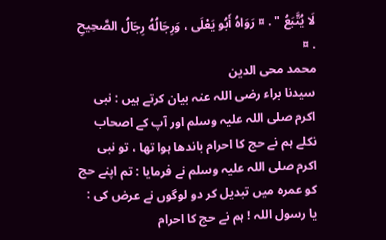لَا يُتَّبَعُ " . ¤ رَوَاهُ أَبُو يَعْلَى ، وَرِجَالُهُ رِجَالُ الصَّحِيحِ . ¤
محمد محی الدین
سیدنا براء رضی اللہ عنہ بیان کرتے ہیں : نبی اکرم صلی اللہ علیہ وسلم اور آپ کے اصحاب نکلے ہم نے حج کا احرام باندھا ہوا تھا ، تو نبی اکرم صلی اللہ علیہ وسلم نے فرمایا : تم اپنے حج کو عمرہ میں تبدیل کر دو لوگوں نے عرض کی : یا رسول اللہ ! ہم نے حج کا احرام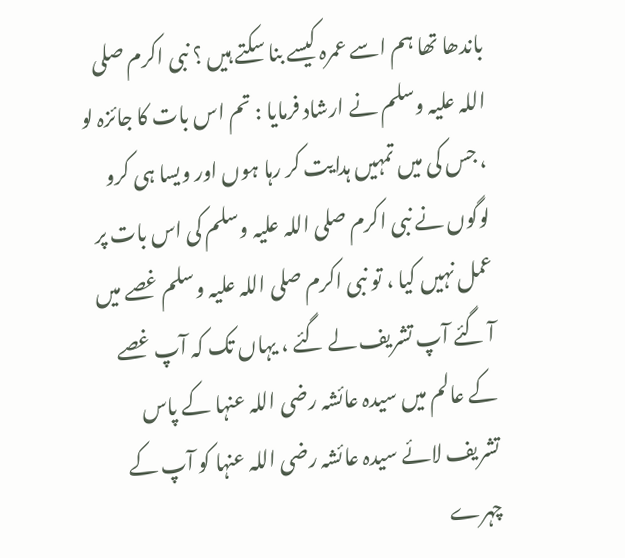باندھا تھا ہم اسے عمرہ کیسے بنا سکتے ہیں ؟ نبی اکرم صلی اللہ علیہ وسلم نے ارشاد فرمایا : تم اس بات کا جائزہ لو ، جس کی میں تمہیں ہدایت کر رہا ہوں اور ویسا ہی کرو لوگوں نے نبی اکرم صلی اللہ علیہ وسلم کی اس بات پر عمل نہیں کیا ، تو نبی اکرم صلی اللہ علیہ وسلم غصے میں آ گئے آپ تشریف لے گئے ، یہاں تک کہ آپ غصے کے عالم میں سیدہ عائشہ رضی اللہ عنہا کے پاس تشریف لائے سیدہ عائشہ رضی اللہ عنہا کو آپ کے چہرے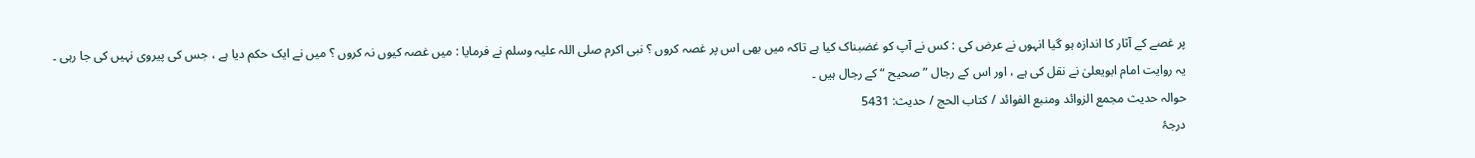پر غصے کے آثار کا اندازہ ہو گیا انہوں نے عرض کی : کس نے آپ کو غضبناک کیا ہے تاکہ میں بھی اس پر غصہ کروں ؟ نبی اکرم صلی اللہ علیہ وسلم نے فرمایا : میں غصہ کیوں نہ کروں ؟ میں نے ایک حکم دیا ہے ، جس کی پیروی نہیں کی جا رہی ۔
یہ روایت امام ابویعلیٰ نے نقل کی ہے ، اور اس کے رجال ” صحیح “ کے رجال ہیں ۔
حوالہ حدیث مجمع الزوائد ومنبع الفوائد / كتاب الحج / حدیث: 5431
درجۂ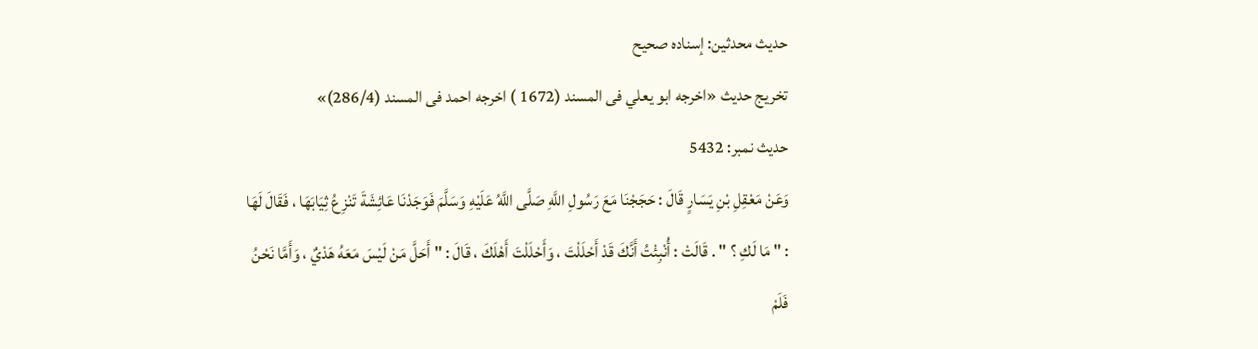حدیث محدثین: إسنادہ صحیح
تخریج حدیث «اخرجه ابو يعلي فى المسند (1672 ) اخرجه احمد فى المسند (286/4)»
حدیث نمبر: 5432
وَعَنْ مَعْقِلِ بْنِ يَسَارٍ قَالَ : حَجَجْنَا مَعَ رَسُولِ اللَّهِ صَلَّى اللَّهُ عَلَيْهِ وَسَلَّمَ فَوَجَدْنَا عَائِشَةَ تَنْزِعُ ثِيَابَهَا ، فَقَالَ لَهَا : " مَا لَكِ ؟ " . قَالَتْ : أُنْبِئْتُ أَنَّكَ قَدْ أَحْلَلْتَ ، وَأَحْلَلْتَ أَهْلَكَ ، قَالَ : " أَحَلَّ مَنْ لَيْسَ مَعَهُ هَدْيٌ ، وَأَمَّا نَحْنُ فَلَمْ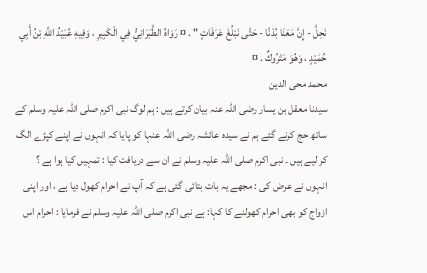نَحِلَّ - إِنَّ مَعَنَا بُدْنًا - حَتَّى نَبْلُغَ عَرَفَاتٍ " . ¤ رَوَاهُ الطَّبَرَانِيُّ فِي الْكَبِيرِ ، وَفِيهِ عُبَيْدُ اللَّهِ بْنُ أَبِي حُمَيْدٍ ، وَهُوَ مَتْرُوكٌ . ¤
محمد محی الدین
سیدنا معقل بن یسار رضی اللہ عنہ بیان کرتے ہیں : ہم لوگ نبی اکرم صلی اللہ علیہ وسلم کے ساتھ حج کرنے گئے ہم نے سیدہ عائشہ رضی اللہ عنہا کو پایا کہ انہوں نے اپنے کپڑے الگ کر لیے ہیں ۔ نبی اکرم صلی اللہ علیہ وسلم نے ان سے دریافت کیا : تمہیں کیا ہوا ہے ؟ انہوں نے عرض کی : مجھے یہ بات بتائی گئی ہے کہ آپ نے احرام کھول دیا ہے ، اور اپنی ازواج کو بھی احرام کھولنے کا کہا: ہے نبی اکرم صلی اللہ علیہ وسلم نے فرمایا : احرام اس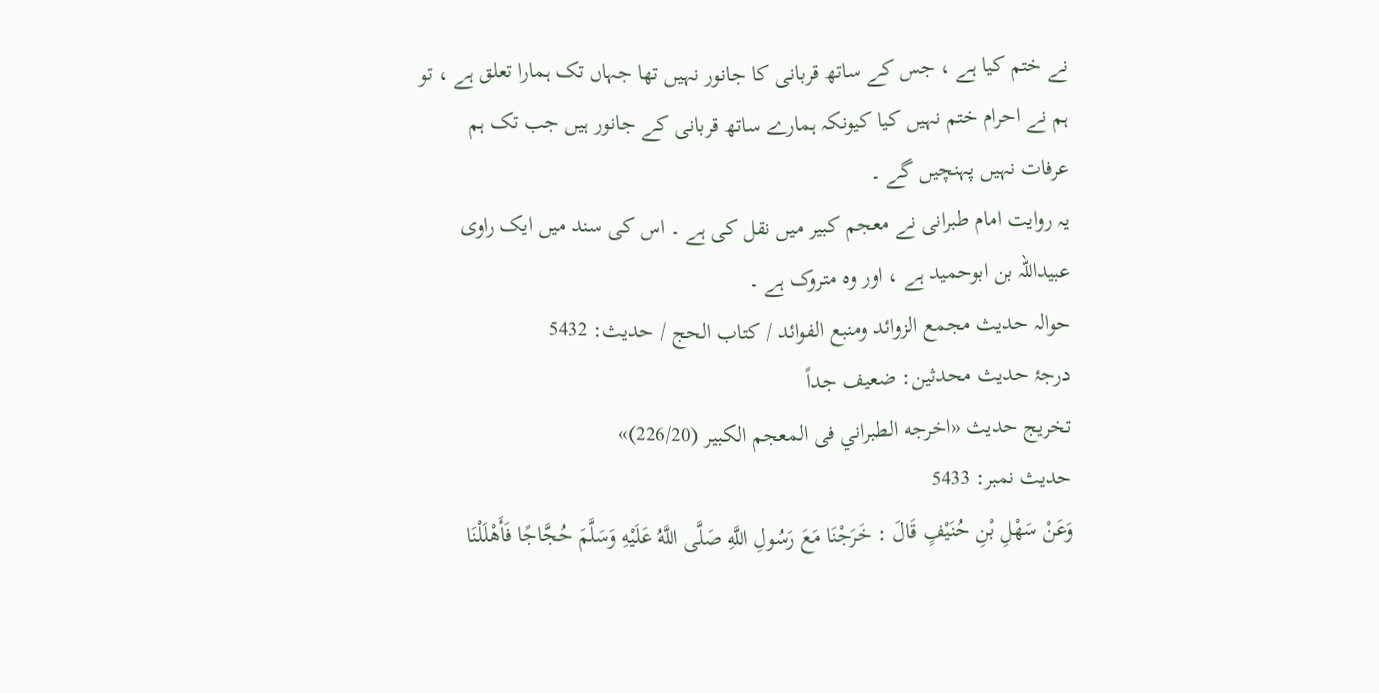نے ختم کیا ہے ، جس کے ساتھ قربانی کا جانور نہیں تھا جہاں تک ہمارا تعلق ہے ، تو ہم نے احرام ختم نہیں کیا کیونکہ ہمارے ساتھ قربانی کے جانور ہیں جب تک ہم عرفات نہیں پہنچیں گے ۔
یہ روایت امام طبرانی نے معجم کبیر میں نقل کی ہے ۔ اس کی سند میں ایک راوی عبیداللہ بن ابوحمید ہے ، اور وہ متروک ہے ۔
حوالہ حدیث مجمع الزوائد ومنبع الفوائد / كتاب الحج / حدیث: 5432
درجۂ حدیث محدثین: ضعیف جداً
تخریج حدیث «اخرجه الطبراني فى المعجم الكبير (226/20)»
حدیث نمبر: 5433
وَعَنْ سَهْلِ بْنِ حُنَيْفٍ قَالَ : خَرَجْنَا مَعَ رَسُولِ اللَّهِ صَلَّى اللَّهُ عَلَيْهِ وَسَلَّمَ حُجَّاجًا فَأَهْلَلْنَا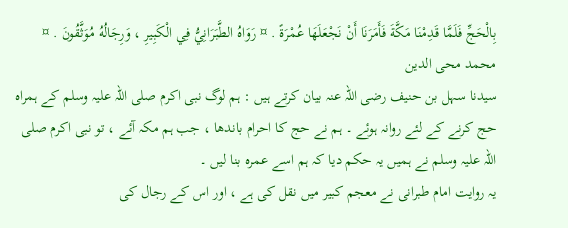بِالْحَجِّ فَلَمَّا قَدِمْنَا مَكَّةَ فَأَمَرَنَا أَنْ نَجْعَلَهَا عُمْرَةً . ¤ رَوَاهُ الطَّبَرَانِيُّ فِي الْكَبِيرِ ، وَرِجَالُهُ مُوَثَّقُونَ . ¤
محمد محی الدین
سیدنا سہل بن حنیف رضی اللہ عنہ بیان کرتے ہیں : ہم لوگ نبی اکرم صلی اللہ علیہ وسلم کے ہمراہ حج کرنے کے لئے روانہ ہوئے ۔ ہم نے حج کا احرام باندھا ، جب ہم مکہ آئے ، تو نبی اکرم صلی اللہ علیہ وسلم نے ہمیں یہ حکم دیا کہ ہم اسے عمرہ بنا لیں ۔
یہ روایت امام طبرانی نے معجم کبیر میں نقل کی ہے ، اور اس کے رجال کی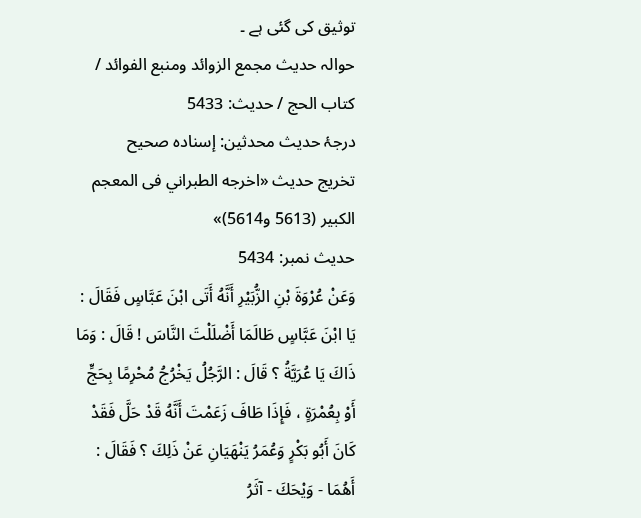توثیق کی گئی ہے ۔
حوالہ حدیث مجمع الزوائد ومنبع الفوائد / كتاب الحج / حدیث: 5433
درجۂ حدیث محدثین: إسنادہ صحیح
تخریج حدیث «اخرجه الطبراني فى المعجم الكبير (5613 و5614)»
حدیث نمبر: 5434
وَعَنْ عُرْوَةَ بْنِ الزُّبَيْرِ أَنَّهُ أَتَى ابْنَ عَبَّاسٍ فَقَالَ : يَا ابْنَ عَبَّاسٍ طَالَمَا أَضْلَلْتَ النَّاسَ ! قَالَ : وَمَا ذَاكَ يَا عُرَيَّةُ ؟ قَالَ : الرَّجُلُ يَخْرُجُ مُحْرِمًا بِحَجٍّ أَوْ بِعُمْرَةٍ ، فَإِذَا طَافَ زَعَمْتَ أَنَّهُ قَدْ حَلَّ فَقَدْ كَانَ أَبُو بَكْرٍ وَعُمَرُ يَنْهَيَانِ عَنْ ذَلِكَ ؟ فَقَالَ : أَهُمَا - وَيْحَكَ - آثَرُ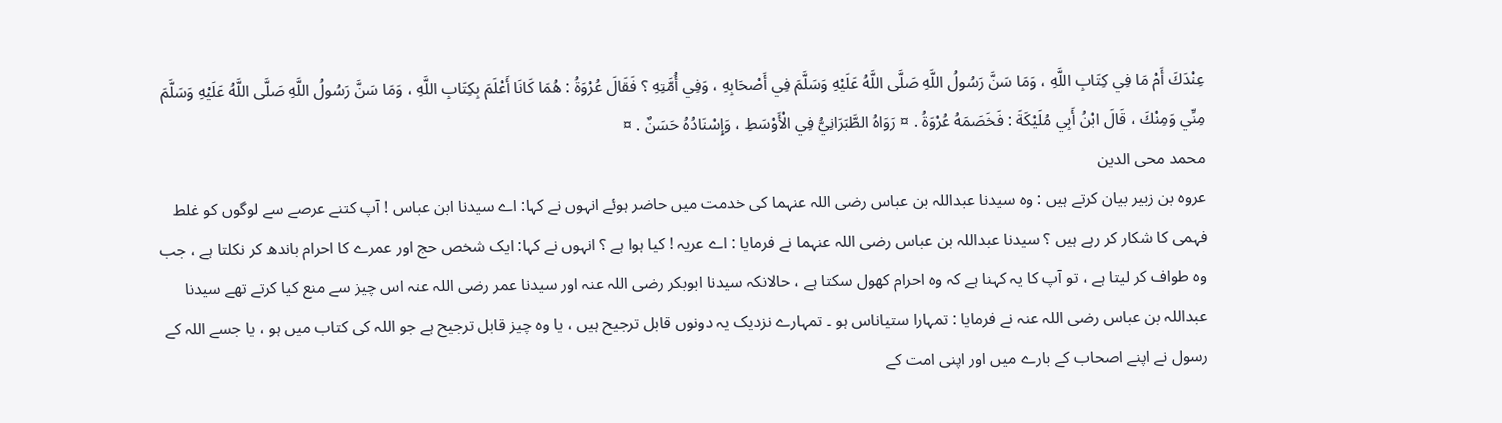عِنْدَكَ أَمْ مَا فِي كِتَابِ اللَّهِ ، وَمَا سَنَّ رَسُولُ اللَّهِ صَلَّى اللَّهُ عَلَيْهِ وَسَلَّمَ فِي أَصْحَابِهِ ، وَفِي أُمَّتِهِ ؟ فَقَالَ عُرْوَةُ : هُمَا كَانَا أَعْلَمَ بِكِتَابِ اللَّهِ ، وَمَا سَنَّ رَسُولُ اللَّهِ صَلَّى اللَّهُ عَلَيْهِ وَسَلَّمَ مِنِّي وَمِنْكَ ، قَالَ ابْنُ أَبِي مُلَيْكَةَ : فَخَصَمَهُ عُرْوَةُ . ¤ رَوَاهُ الطَّبَرَانِيُّ فِي الْأَوْسَطِ ، وَإِسْنَادُهُ حَسَنٌ . ¤
محمد محی الدین
عروہ بن زبیر بیان کرتے ہیں : وہ سیدنا عبداللہ بن عباس رضی اللہ عنہما کی خدمت میں حاضر ہوئے انہوں نے کہا: اے سیدنا ابن عباس ! آپ کتنے عرصے سے لوگوں کو غلط فہمی کا شکار کر رہے ہیں ؟ سیدنا عبداللہ بن عباس رضی اللہ عنہما نے فرمایا : اے عریہ ! کیا ہوا ہے ؟ انہوں نے کہا: ایک شخص حج اور عمرے کا احرام باندھ کر نکلتا ہے ، جب وہ طواف کر لیتا ہے ، تو آپ کا یہ کہنا ہے کہ وہ احرام کھول سکتا ہے ، حالانکہ سیدنا ابوبکر رضی اللہ عنہ اور سیدنا عمر رضی اللہ عنہ اس چیز سے منع کیا کرتے تھے سیدنا عبداللہ بن عباس رضی اللہ عنہ نے فرمایا : تمہارا ستیاناس ہو ۔ تمہارے نزدیک یہ دونوں قابل ترجیح ہیں ، یا وہ چیز قابل ترجیح ہے جو اللہ کی کتاب میں ہو ، یا جسے اللہ کے رسول نے اپنے اصحاب کے بارے میں اور اپنی امت کے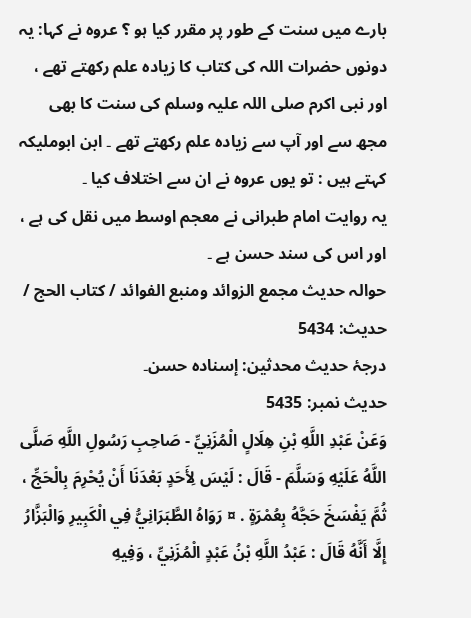بارے میں سنت کے طور پر مقرر کیا ہو ؟ عروہ نے کہا: یہ دونوں حضرات اللہ کی کتاب کا زیادہ علم رکھتے تھے ، اور نبی اکرم صلی اللہ علیہ وسلم کی سنت کا بھی مجھ سے اور آپ سے زیادہ علم رکھتے تھے ۔ ابن ابوملیکہ کہتے ہیں : تو یوں عروہ نے ان سے اختلاف کیا ۔
یہ روایت امام طبرانی نے معجم اوسط میں نقل کی ہے ، اور اس کی سند حسن ہے ۔
حوالہ حدیث مجمع الزوائد ومنبع الفوائد / كتاب الحج / حدیث: 5434
درجۂ حدیث محدثین: إسنادہ حسن۔
حدیث نمبر: 5435
وَعَنْ عَبْدِ اللَّهِ بْنِ هِلَالٍ الْمُزَنِيِّ - صَاحِبِ رَسُولِ اللَّهِ صَلَّى اللَّهُ عَلَيْهِ وَسَلَّمَ - قَالَ : لَيْسَ لِأَحَدٍ بَعْدَنَا أَنْ يُحْرِمَ بِالْحَجِّ ، ثُمَّ يَفْسَخَ حَجَّهُ بِعُمْرَةٍ . ¤ رَوَاهُ الطَّبَرَانِيُّ فِي الْكَبِيرِ وَالْبَزَّارُ إِلَّا أَنَّهُ قَالَ : عَبْدُ اللَّهِ بْنُ عَبْدٍ الْمُزَنِيِّ ، وَفِيهِ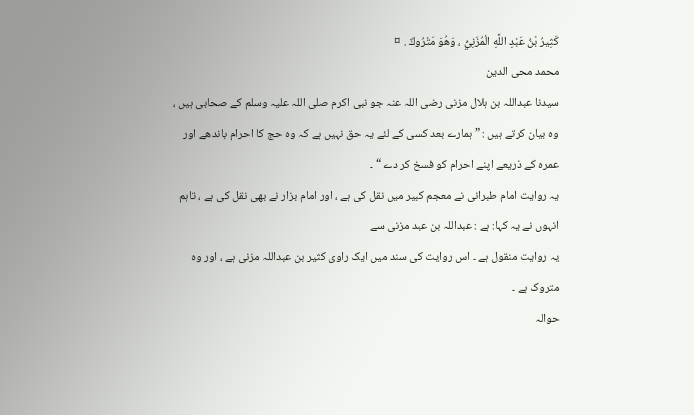كَثِيرُ بْنُ عَبْدِ اللَّهِ الْمُزَنِيُّ ، وَهُوَ مَتْرُوكٌ . ¤
محمد محی الدین
سیدنا عبداللہ بن ہلال مزنی رضی اللہ عنہ جو نبی اکرم صلی اللہ علیہ وسلم کے صحابی ہیں ، وہ بیان کرتے ہیں : ” ہمارے بعد کسی کے لئے یہ حق نہیں ہے کہ وہ حج کا احرام باندھے اور عمرہ کے ذریعے اپنے احرام کو فسخ کر دے “ ۔
یہ روایت امام طبرانی نے معجم کبیر میں نقل کی ہے ، اور امام بزار نے بھی نقل کی ہے ، تاہم انہوں نے یہ کہا: ہے : عبداللہ بن عبد مزنی سے
یہ روایت منقول ہے ۔ اس روایت کی سند میں ایک راوی کثیر بن عبداللہ مزنی ہے ، اور وہ متروک ہے ۔
حوالہ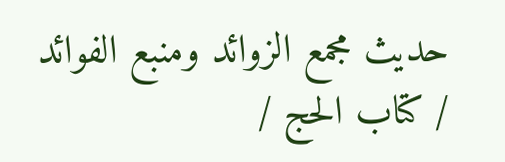حدیث مجمع الزوائد ومنبع الفوائد / كتاب الحج /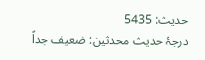حدیث: 5435
درجۂ حدیث محدثین: ضعیف جداً